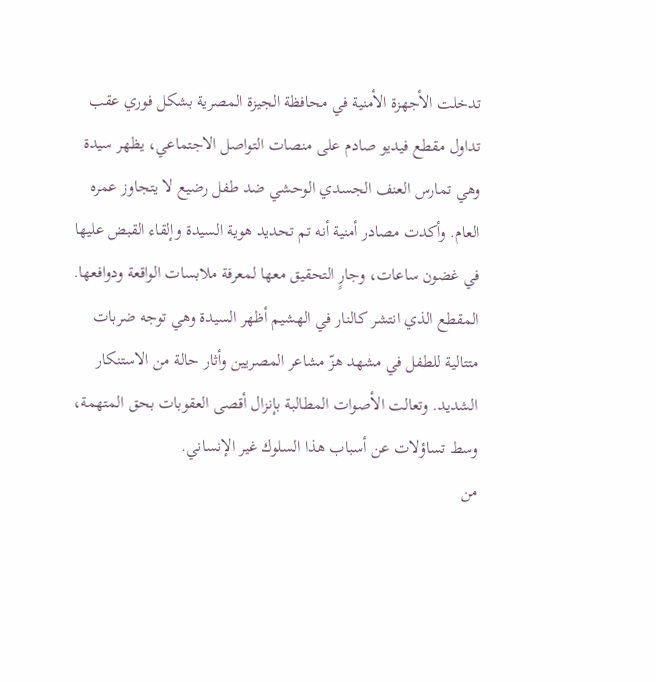تدخلت الأجهزة الأمنية في محافظة الجيزة المصرية بشكل فوري عقب تداول مقطع فيديو صادم على منصات التواصل الاجتماعي، يظهر سيدة وهي تمارس العنف الجسدي الوحشي ضد طفل رضيع لا يتجاوز عمره العام. وأكدت مصادر أمنية أنه تم تحديد هوية السيدة وإلقاء القبض عليها في غضون ساعات، وجارٍ التحقيق معها لمعرفة ملابسات الواقعة ودوافعها.
المقطع الذي انتشر كالنار في الهشيم أظهر السيدة وهي توجه ضربات متتالية للطفل في مشهد هزّ مشاعر المصريين وأثار حالة من الاستنكار الشديد. وتعالت الأصوات المطالبة بإنزال أقصى العقوبات بحق المتهمة، وسط تساؤلات عن أسباب هذا السلوك غير الإنساني.
من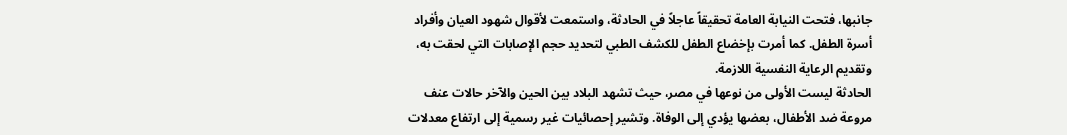جانبها، فتحت النيابة العامة تحقيقاً عاجلاً في الحادثة، واستمعت لأقوال شهود العيان وأفراد أسرة الطفل. كما أمرت بإخضاع الطفل للكشف الطبي لتحديد حجم الإصابات التي لحقت به، وتقديم الرعاية النفسية اللازمة.
الحادثة ليست الأولى من نوعها في مصر، حيث تشهد البلاد بين الحين والآخر حالات عنف مروعة ضد الأطفال، بعضها يؤدي إلى الوفاة. وتشير إحصائيات غير رسمية إلى ارتفاع معدلات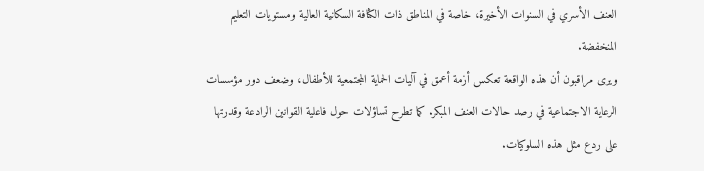العنف الأسري في السنوات الأخيرة، خاصة في المناطق ذات الكثافة السكانية العالية ومستويات التعليم المنخفضة.
ويرى مراقبون أن هذه الواقعة تعكس أزمة أعمق في آليات الحماية المجتمعية للأطفال، وضعف دور مؤسسات الرعاية الاجتماعية في رصد حالات العنف المبكر. كما تطرح تساؤلات حول فاعلية القوانين الرادعة وقدرتها على ردع مثل هذه السلوكيات.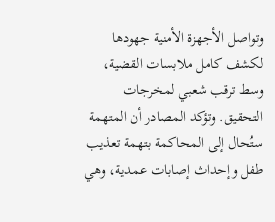وتواصل الأجهزة الأمنية جهودها لكشف كامل ملابسات القضية، وسط ترقب شعبي لمخرجات التحقيق. وتؤكد المصادر أن المتهمة ستُحال إلى المحاكمة بتهمة تعذيب طفل وإحداث إصابات عمدية، وهي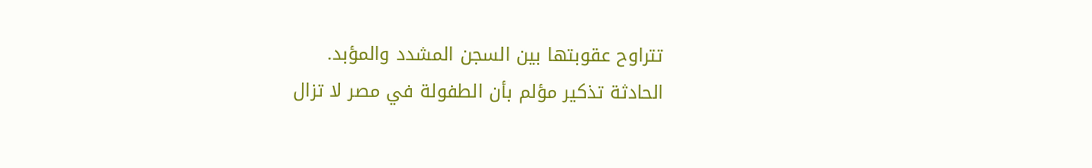تتراوح عقوبتها بين السجن المشدد والمؤبد.
الحادثة تذكير مؤلم بأن الطفولة في مصر لا تزال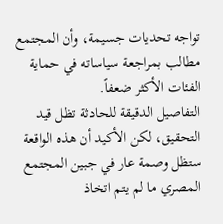تواجه تحديات جسيمة، وأن المجتمع مطالب بمراجعة سياساته في حماية الفئات الأكثر ضعفاً.
التفاصيل الدقيقة للحادثة تظل قيد التحقيق، لكن الأكيد أن هذه الواقعة ستظل وصمة عار في جبين المجتمع المصري ما لم يتم اتخاذ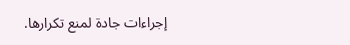إجراءات جادة لمنع تكرارها.